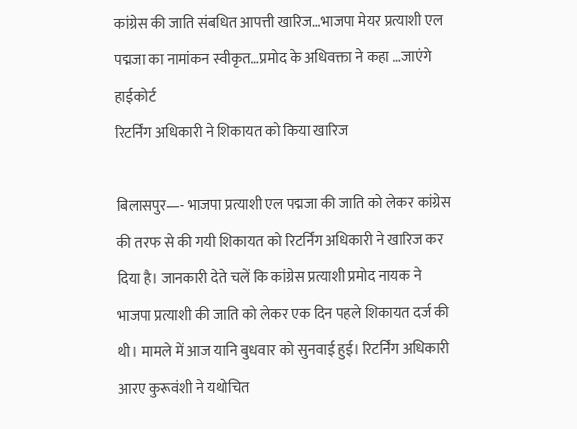कांग्रेस की जाति संबधित आपत्ती खारिज…भाजपा मेयर प्रत्याशी एल पद्मजा का नामांकन स्वीकृत…प्रमोद के अधिवक्ता ने कहा …जाएंगे हाईकोर्ट
रिटर्निंग अधिकारी ने शिकायत को किया खारिज

बिलासपुर—- भाजपा प्रत्याशी एल पद्मजा की जाति को लेकर कांग्रेस की तरफ से की गयी शिकायत को रिटर्निंग अधिकारी ने खारिज कर दिया है। जानकारी देते चलें कि कांग्रेस प्रत्याशी प्रमोद नायक ने भाजपा प्रत्याशी की जाति को लेकर एक दिन पहले शिकायत दर्ज की थी। मामले में आज यानि बुधवार को सुनवाई हुई। रिटर्निंग अधिकारी आरए कुरूवंशी ने यथोचित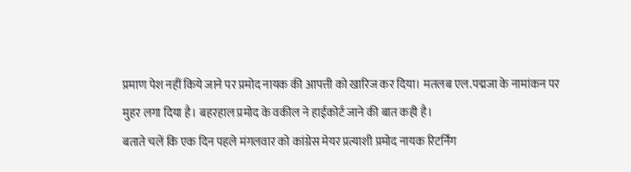प्रमाण पेश नहीं किये जाने पर प्रमोद नायक की आपत्ती को खारिज कर दिया। मतलब एल.पद्मजा के नामांकन पर मुहर लगा दिया है। बहरहाल प्रमोद के वकील ने हाईकोर्ट जाने की बात कही है।
बताते चलें कि एक दिन पहले मंगलवार को कांग्रेस मेयर प्रत्याशी प्रमोद नायक रिटर्निंग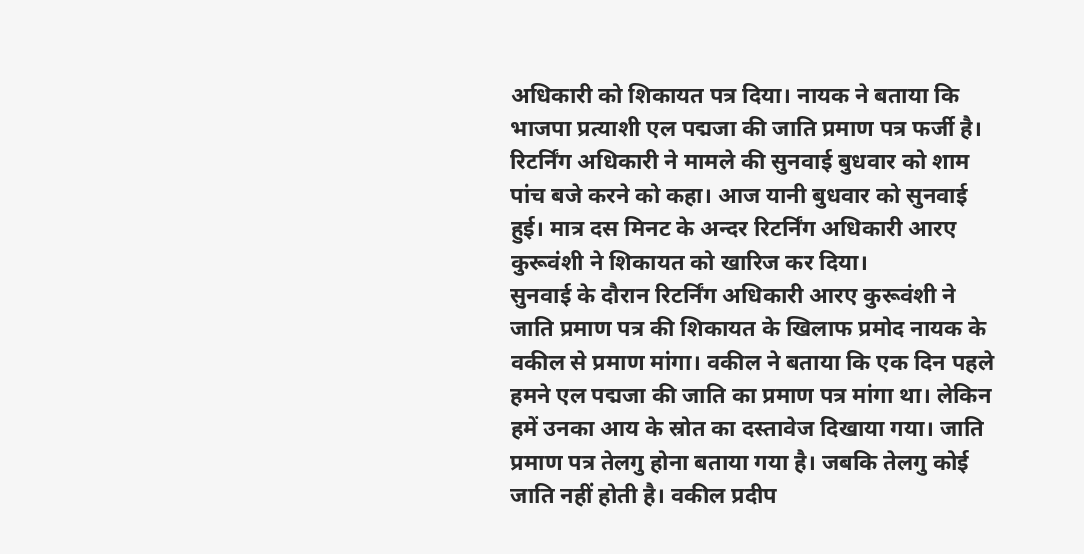अधिकारी को शिकायत पत्र दिया। नायक ने बताया कि भाजपा प्रत्याशी एल पद्मजा की जाति प्रमाण पत्र फर्जी है। रिटर्निंग अधिकारी ने मामले की सुनवाई बुधवार को शाम पांच बजे करने को कहा। आज यानी बुधवार को सुनवाई हुई। मात्र दस मिनट के अन्दर रिटर्निंग अधिकारी आरए कुरूवंशी ने शिकायत को खारिज कर दिया।
सुनवाई के दौरान रिटर्निंग अधिकारी आरए कुरूवंशी ने जाति प्रमाण पत्र की शिकायत के खिलाफ प्रमोद नायक के वकील से प्रमाण मांगा। वकील ने बताया कि एक दिन पहले हमने एल पद्मजा की जाति का प्रमाण पत्र मांगा था। लेकिन हमें उनका आय के स्रोत का दस्तावेज दिखाया गया। जाति प्रमाण पत्र तेलगु होना बताया गया है। जबकि तेलगु कोई जाति नहीं होती है। वकील प्रदीप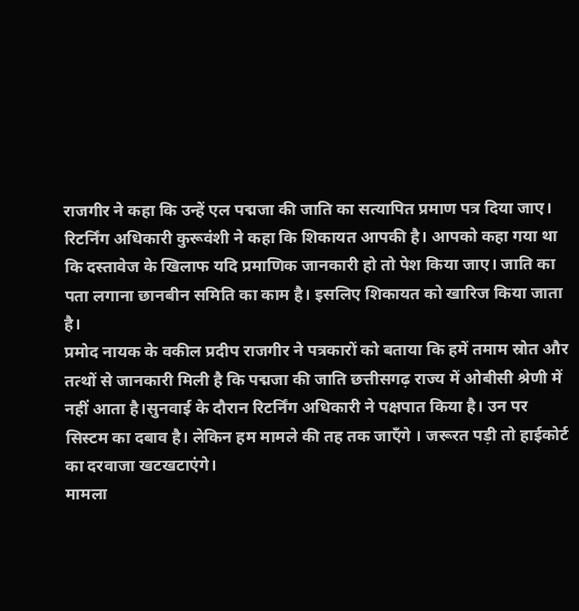राजगीर ने कहा कि उन्हें एल पद्मजा की जाति का सत्यापित प्रमाण पत्र दिया जाए।
रिटर्निंग अधिकारी कुरूवंशी ने कहा कि शिकायत आपकी है। आपको कहा गया था कि दस्तावेज के खिलाफ यदि प्रमाणिक जानकारी हो तो पेश किया जाए। जाति का पता लगाना छानबीन समिति का काम है। इसलिए शिकायत को खारिज किया जाता है।
प्रमोद नायक के वकील प्रदीप राजगीर ने पत्रकारों को बताया कि हमें तमाम स्रोत और तत्थों से जानकारी मिली है कि पद्मजा की जाति छत्तीसगढ़ राज्य में ओबीसी श्रेणी में नहीं आता है।सुनवाई के दौरान रिटर्निंग अधिकारी ने पक्षपात किया है। उन पर सिस्टम का दबाव है। लेकिन हम मामले की तह तक जाएँगे । जरूरत पड़ी तो हाईकोर्ट का दरवाजा खटखटाएंगे।
मामला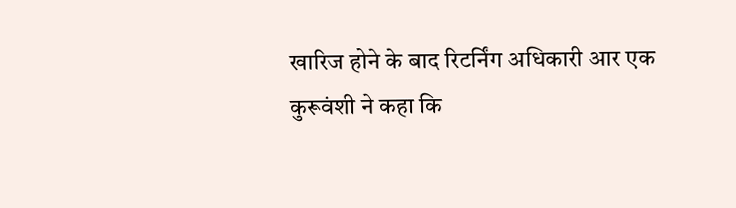खारिज होने के बाद रिटर्निंग अधिकारी आर एक कुरूवंशी ने कहा कि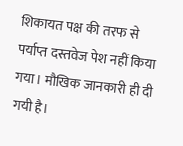शिकायत पक्ष की तरफ से पर्याप्त दस्तवेज पेश नहीं किया गया। मौखिक जानकारी ही दी गयी है।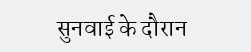सुनवाई के दौरान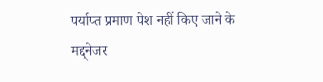पर्याप्त प्रमाण पेश नहीं किए जाने के मद्द्नेजर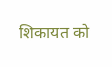शिकायत को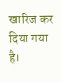खारिज कर दिया गया है।